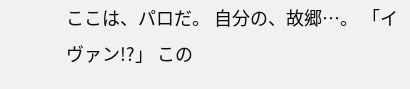ここは、パロだ。 自分の、故郷…。 「イヴァン!?」 この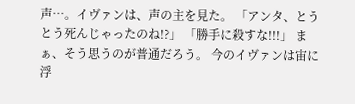声…。イヴァンは、声の主を見た。 「アンタ、とうとう死んじゃったのね!?」 「勝手に殺すな!!!」 まぁ、そう思うのが普通だろう。 今のイヴァンは宙に浮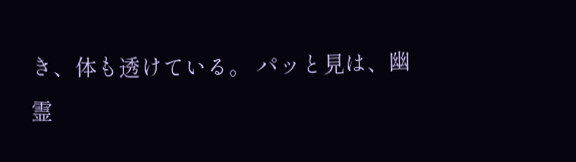き、体も透けている。 パッと見は、幽霊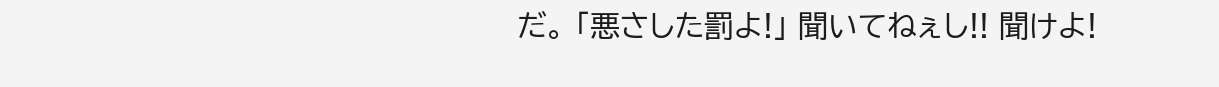だ。 「悪さした罰よ!」 聞いてねぇし!! 聞けよ!